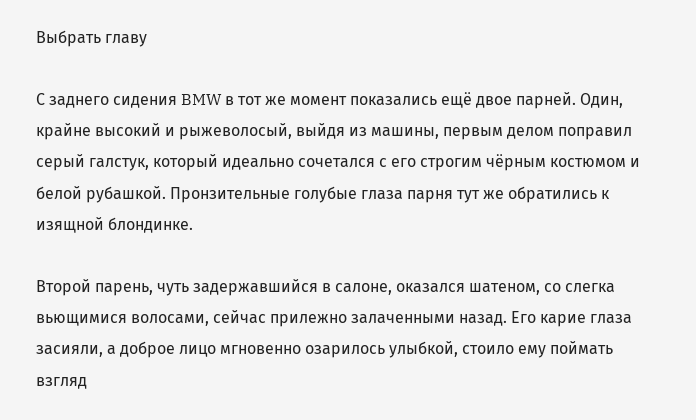Выбрать главу

С заднего сидения BMW в тот же момент показались ещё двое парней. Один, крайне высокий и рыжеволосый, выйдя из машины, первым делом поправил серый галстук, который идеально сочетался с его строгим чёрным костюмом и белой рубашкой. Пронзительные голубые глаза парня тут же обратились к изящной блондинке.

Второй парень, чуть задержавшийся в салоне, оказался шатеном, со слегка вьющимися волосами, сейчас прилежно залаченными назад. Его карие глаза засияли, а доброе лицо мгновенно озарилось улыбкой, стоило ему поймать взгляд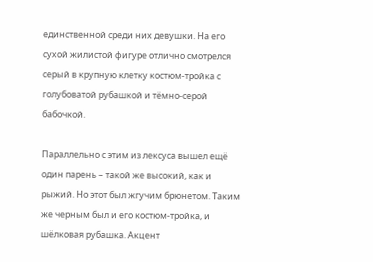единственной среди них девушки. На его сухой жилистой фигуре отлично смотрелся серый в крупную клетку костюм-тройка с голубоватой рубашкой и тёмно-серой бабочкой.

Параллельно с этим из лексуса вышел ещё один парень – такой же высокий, как и рыжий. Но этот был жгучим брюнетом. Таким же черным был и его костюм-тройка, и шёлковая рубашка. Акцент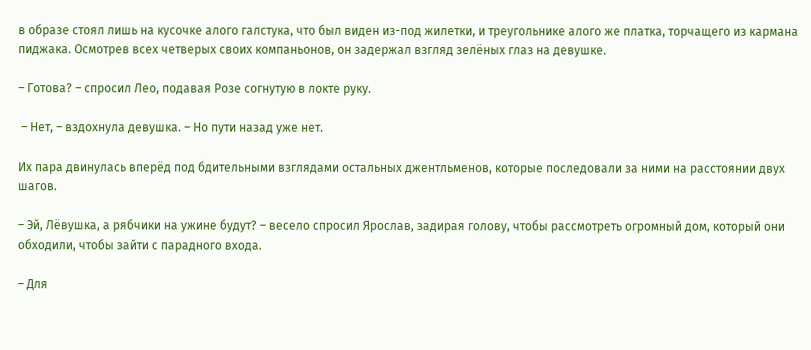в образе стоял лишь на кусочке алого галстука, что был виден из-под жилетки, и треугольнике алого же платка, торчащего из кармана пиджака. Осмотрев всех четверых своих компаньонов, он задержал взгляд зелёных глаз на девушке.

– Готова? – спросил Лео, подавая Розе согнутую в локте руку.

 – Нет, – вздохнула девушка. – Но пути назад уже нет.

Их пара двинулась вперёд под бдительными взглядами остальных джентльменов, которые последовали за ними на расстоянии двух шагов.

– Эй, Лёвушка, а рябчики на ужине будут? – весело спросил Ярослав, задирая голову, чтобы рассмотреть огромный дом, который они обходили, чтобы зайти с парадного входа.

– Для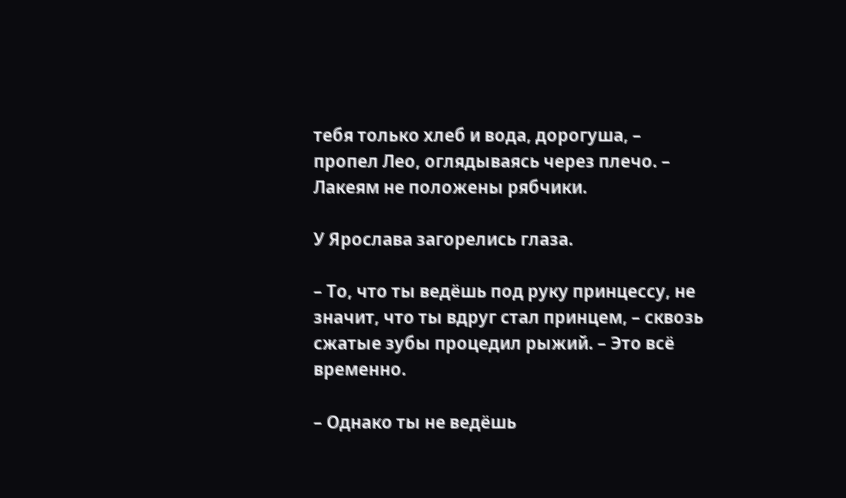тебя только хлеб и вода, дорогуша, – пропел Лео, оглядываясь через плечо. – Лакеям не положены рябчики.

У Ярослава загорелись глаза.

– То, что ты ведёшь под руку принцессу, не значит, что ты вдруг стал принцем, – сквозь сжатые зубы процедил рыжий. – Это всё временно.

– Однако ты не ведёшь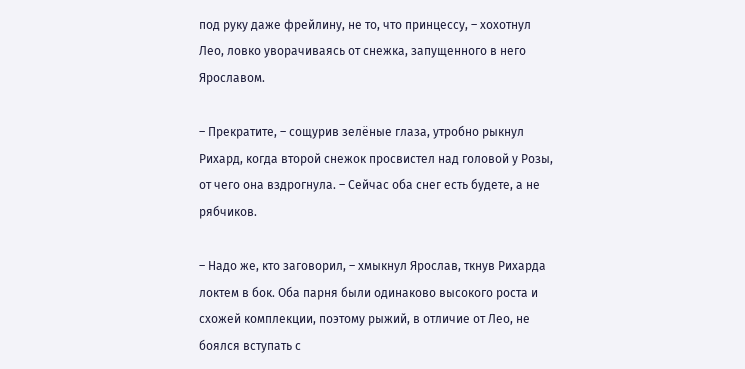под руку даже фрейлину, не то, что принцессу, – хохотнул Лео, ловко уворачиваясь от снежка, запущенного в него Ярославом.

– Прекратите, – сощурив зелёные глаза, утробно рыкнул Рихард, когда второй снежок просвистел над головой у Розы, от чего она вздрогнула. – Сейчас оба снег есть будете, а не рябчиков.

– Надо же, кто заговорил, – хмыкнул Ярослав, ткнув Рихарда локтем в бок. Оба парня были одинаково высокого роста и схожей комплекции, поэтому рыжий, в отличие от Лео, не боялся вступать с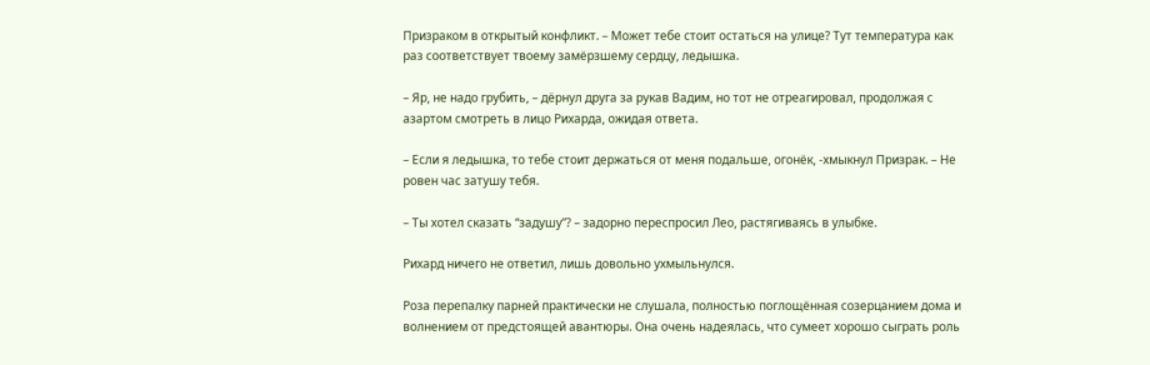Призраком в открытый конфликт. – Может тебе стоит остаться на улице? Тут температура как раз соответствует твоему замёрзшему сердцу, ледышка.

– Яр, не надо грубить, – дёрнул друга за рукав Вадим, но тот не отреагировал, продолжая с азартом смотреть в лицо Рихарда, ожидая ответа.

– Если я ледышка, то тебе стоит держаться от меня подальше, огонёк, -хмыкнул Призрак. – Не ровен час затушу тебя.

– Ты хотел сказать “задушу”? – задорно переспросил Лео, растягиваясь в улыбке.

Рихард ничего не ответил, лишь довольно ухмыльнулся.

Роза перепалку парней практически не слушала, полностью поглощённая созерцанием дома и волнением от предстоящей авантюры. Она очень надеялась, что сумеет хорошо сыграть роль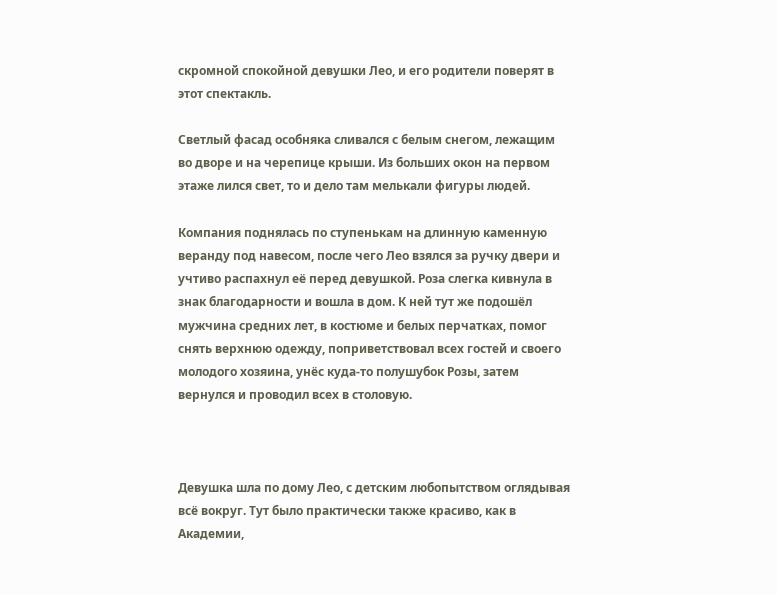скромной спокойной девушки Лео, и его родители поверят в этот спектакль.

Светлый фасад особняка сливался с белым снегом, лежащим во дворе и на черепице крыши. Из больших окон на первом этаже лился свет, то и дело там мелькали фигуры людей.

Компания поднялась по ступенькам на длинную каменную веранду под навесом, после чего Лео взялся за ручку двери и учтиво распахнул её перед девушкой. Роза слегка кивнула в знак благодарности и вошла в дом. К ней тут же подошёл мужчина средних лет, в костюме и белых перчатках, помог снять верхнюю одежду, поприветствовал всех гостей и своего молодого хозяина, унёс куда-то полушубок Розы, затем вернулся и проводил всех в столовую.



Девушка шла по дому Лео, с детским любопытством оглядывая всё вокруг. Тут было практически также красиво, как в Академии,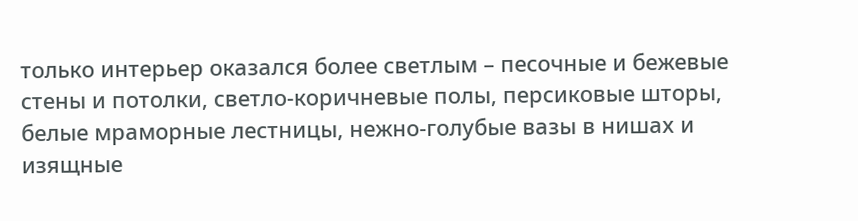только интерьер оказался более светлым – песочные и бежевые стены и потолки, светло-коричневые полы, персиковые шторы, белые мраморные лестницы, нежно-голубые вазы в нишах и изящные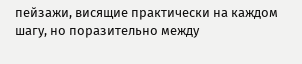пейзажи, висящие практически на каждом шагу, но поразительно между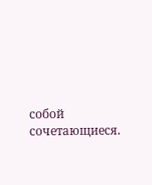собой сочетающиеся.